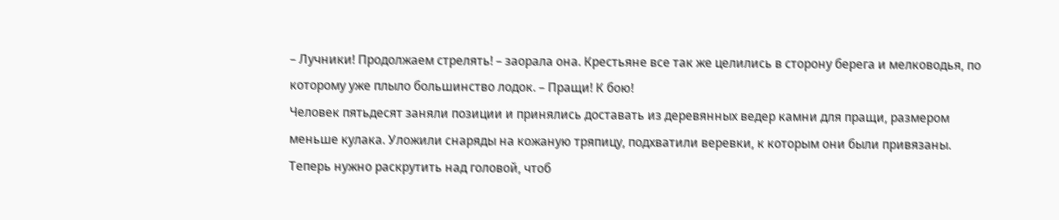– Лучники! Продолжаем стрелять! – заорала она. Крестьяне все так же целились в сторону берега и мелководья, по которому уже плыло большинство лодок. – Пращи! К бою!
Человек пятьдесят заняли позиции и принялись доставать из деревянных ведер камни для пращи, размером меньше кулака. Уложили снаряды на кожаную тряпицу, подхватили веревки, к которым они были привязаны. Теперь нужно раскрутить над головой, чтоб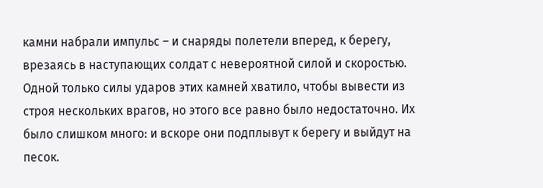камни набрали импульс – и снаряды полетели вперед, к берегу, врезаясь в наступающих солдат с невероятной силой и скоростью. Одной только силы ударов этих камней хватило, чтобы вывести из строя нескольких врагов, но этого все равно было недостаточно. Их было слишком много: и вскоре они подплывут к берегу и выйдут на песок.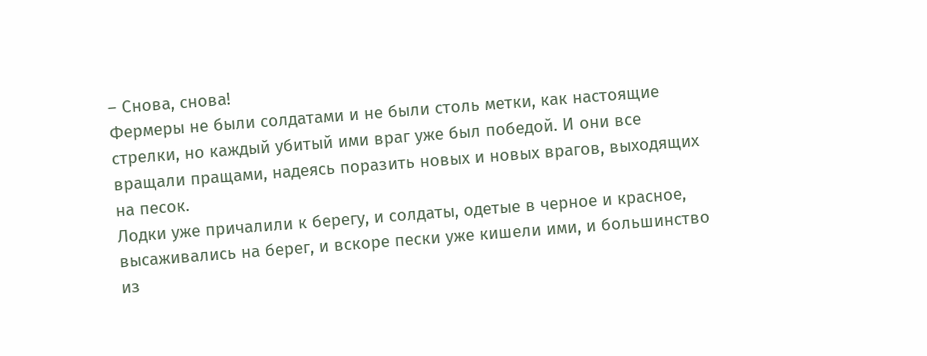– Снова, снова!
Фермеры не были солдатами и не были столь метки, как настоящие стрелки, но каждый убитый ими враг уже был победой. И они все вращали пращами, надеясь поразить новых и новых врагов, выходящих на песок.
Лодки уже причалили к берегу, и солдаты, одетые в черное и красное, высаживались на берег, и вскоре пески уже кишели ими, и большинство из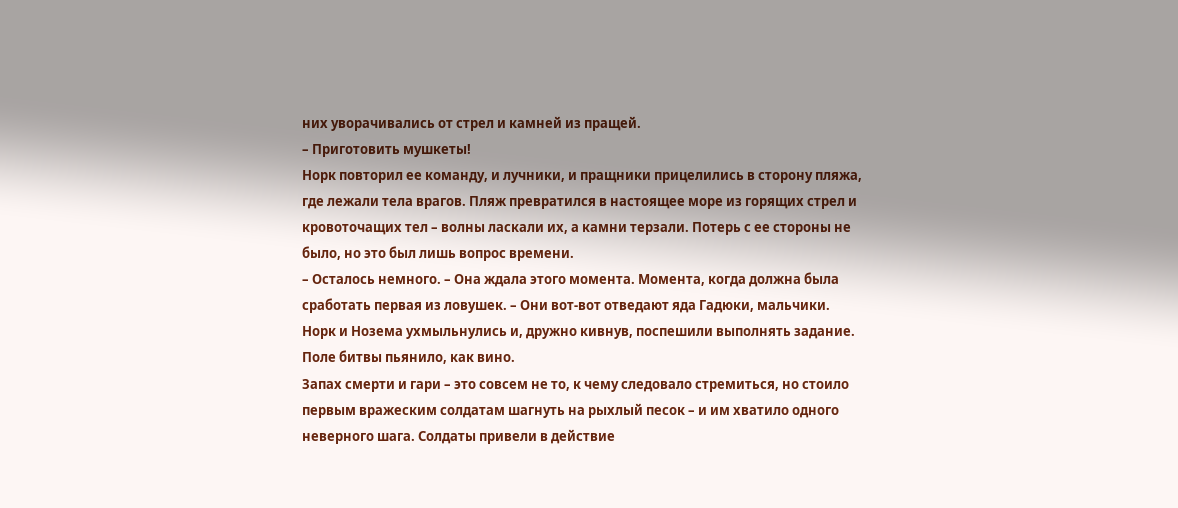них уворачивались от стрел и камней из пращей.
– Приготовить мушкеты!
Норк повторил ее команду, и лучники, и пращники прицелились в сторону пляжа, где лежали тела врагов. Пляж превратился в настоящее море из горящих стрел и кровоточащих тел – волны ласкали их, а камни терзали. Потерь с ее стороны не было, но это был лишь вопрос времени.
– Осталось немного. – Она ждала этого момента. Момента, когда должна была сработать первая из ловушек. – Они вот-вот отведают яда Гадюки, мальчики.
Норк и Нозема ухмыльнулись и, дружно кивнув, поспешили выполнять задание.
Поле битвы пьянило, как вино.
Запах смерти и гари – это совсем не то, к чему следовало стремиться, но стоило первым вражеским солдатам шагнуть на рыхлый песок – и им хватило одного неверного шага. Солдаты привели в действие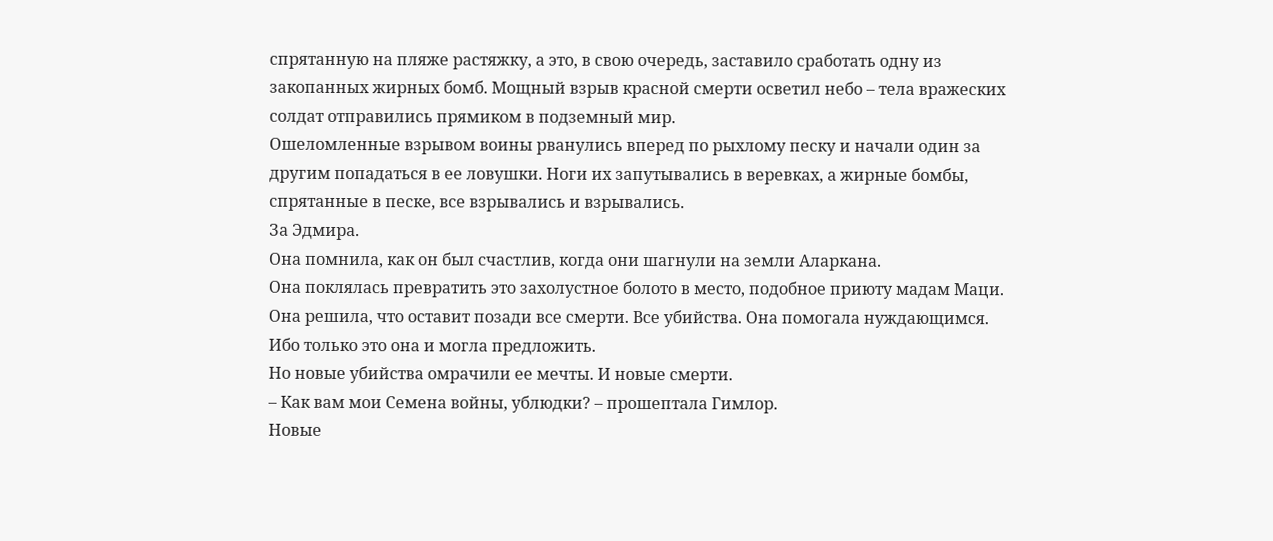спрятанную на пляже растяжку, а это, в свою очередь, заставило сработать одну из закопанных жирных бомб. Мощный взрыв красной смерти осветил небо – тела вражеских солдат отправились прямиком в подземный мир.
Ошеломленные взрывом воины рванулись вперед по рыхлому песку и начали один за другим попадаться в ее ловушки. Ноги их запутывались в веревках, а жирные бомбы, спрятанные в песке, все взрывались и взрывались.
За Эдмира.
Она помнила, как он был счастлив, когда они шагнули на земли Аларкана.
Она поклялась превратить это захолустное болото в место, подобное приюту мадам Маци. Она решила, что оставит позади все смерти. Все убийства. Она помогала нуждающимся. Ибо только это она и могла предложить.
Но новые убийства омрачили ее мечты. И новые смерти.
– Как вам мои Семена войны, ублюдки? – прошептала Гимлор.
Новые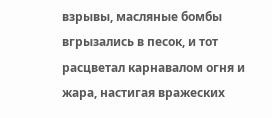взрывы, масляные бомбы вгрызались в песок, и тот расцветал карнавалом огня и жара, настигая вражеских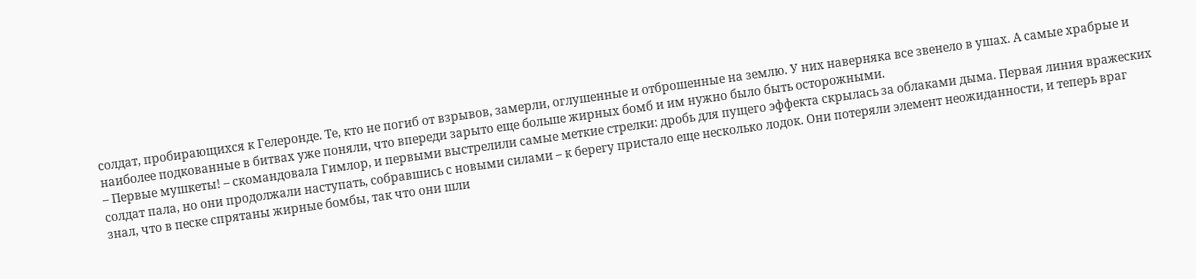солдат, пробирающихся к Гелеронде. Те, кто не погиб от взрывов, замерли, оглушенные и отброшенные на землю. У них наверняка все звенело в ушах. А самые храбрые и наиболее подкованные в битвах уже поняли, что впереди зарыто еще больше жирных бомб и им нужно было быть осторожными.
– Первые мушкеты! – скомандовала Гимлор, и первыми выстрелили самые меткие стрелки: дробь для пущего эффекта скрылась за облаками дыма. Первая линия вражеских солдат пала, но они продолжали наступать, собравшись с новыми силами – к берегу пристало еще несколько лодок. Они потеряли элемент неожиданности, и теперь враг знал, что в песке спрятаны жирные бомбы, так что они шли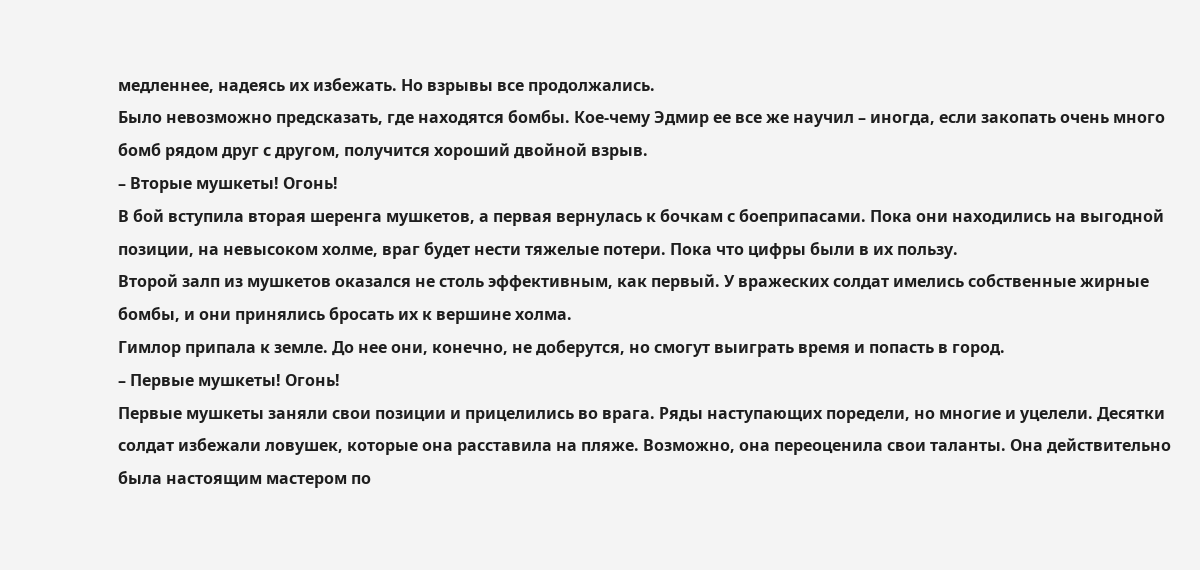медленнее, надеясь их избежать. Но взрывы все продолжались.
Было невозможно предсказать, где находятся бомбы. Кое-чему Эдмир ее все же научил – иногда, если закопать очень много бомб рядом друг с другом, получится хороший двойной взрыв.
– Вторые мушкеты! Огонь!
В бой вступила вторая шеренга мушкетов, а первая вернулась к бочкам с боеприпасами. Пока они находились на выгодной позиции, на невысоком холме, враг будет нести тяжелые потери. Пока что цифры были в их пользу.
Второй залп из мушкетов оказался не столь эффективным, как первый. У вражеских солдат имелись собственные жирные бомбы, и они принялись бросать их к вершине холма.
Гимлор припала к земле. До нее они, конечно, не доберутся, но смогут выиграть время и попасть в город.
– Первые мушкеты! Огонь!
Первые мушкеты заняли свои позиции и прицелились во врага. Ряды наступающих поредели, но многие и уцелели. Десятки солдат избежали ловушек, которые она расставила на пляже. Возможно, она переоценила свои таланты. Она действительно была настоящим мастером по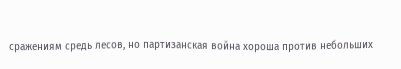сражениям средь лесов, но партизанская война хороша против небольших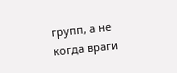групп, а не когда враги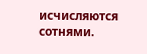исчисляются сотнями.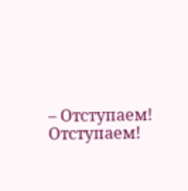– Отступаем! Отступаем!